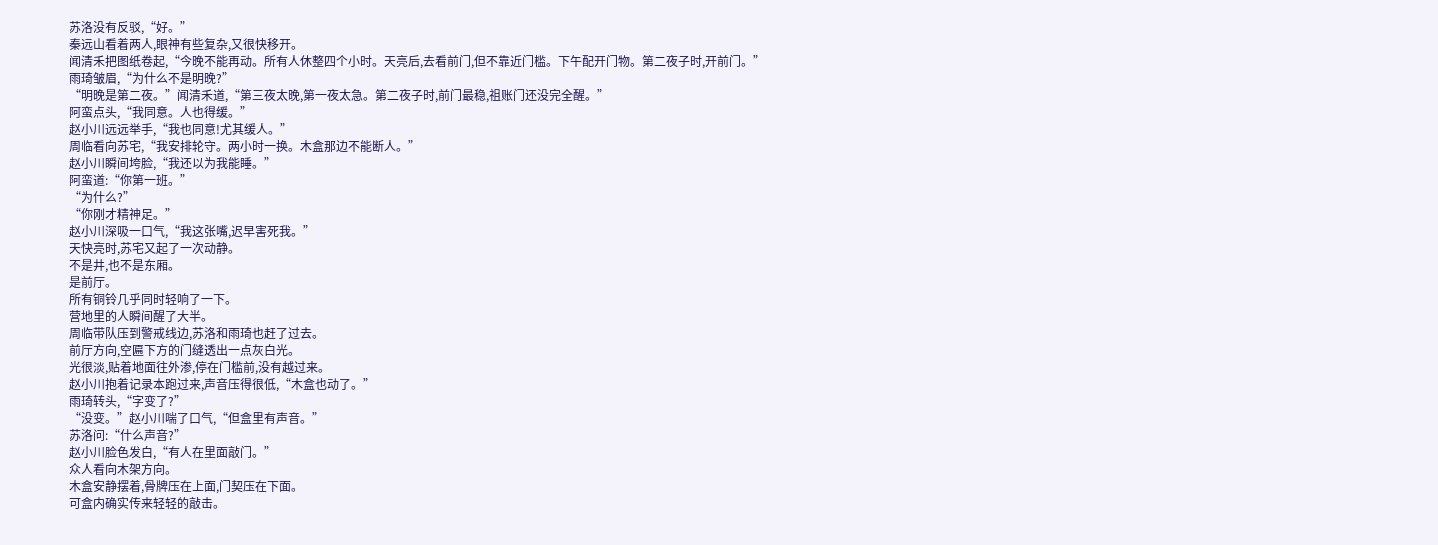苏洛没有反驳,“好。”
秦远山看着两人,眼神有些复杂,又很快移开。
闻清禾把图纸卷起,“今晚不能再动。所有人休整四个小时。天亮后,去看前门,但不靠近门槛。下午配开门物。第二夜子时,开前门。”
雨琦皱眉,“为什么不是明晚?”
“明晚是第二夜。”闻清禾道,“第三夜太晚,第一夜太急。第二夜子时,前门最稳,祖账门还没完全醒。”
阿蛮点头,“我同意。人也得缓。”
赵小川远远举手,“我也同意!尤其缓人。”
周临看向苏宅,“我安排轮守。两小时一换。木盒那边不能断人。”
赵小川瞬间垮脸,“我还以为我能睡。”
阿蛮道:“你第一班。”
“为什么?”
“你刚才精神足。”
赵小川深吸一口气,“我这张嘴,迟早害死我。”
天快亮时,苏宅又起了一次动静。
不是井,也不是东厢。
是前厅。
所有铜铃几乎同时轻响了一下。
营地里的人瞬间醒了大半。
周临带队压到警戒线边,苏洛和雨琦也赶了过去。
前厅方向,空匾下方的门缝透出一点灰白光。
光很淡,贴着地面往外渗,停在门槛前,没有越过来。
赵小川抱着记录本跑过来,声音压得很低,“木盒也动了。”
雨琦转头,“字变了?”
“没变。”赵小川喘了口气,“但盒里有声音。”
苏洛问:“什么声音?”
赵小川脸色发白,“有人在里面敲门。”
众人看向木架方向。
木盒安静摆着,骨牌压在上面,门契压在下面。
可盒内确实传来轻轻的敲击。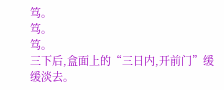笃。
笃。
笃。
三下后,盒面上的“三日内,开前门”缓缓淡去。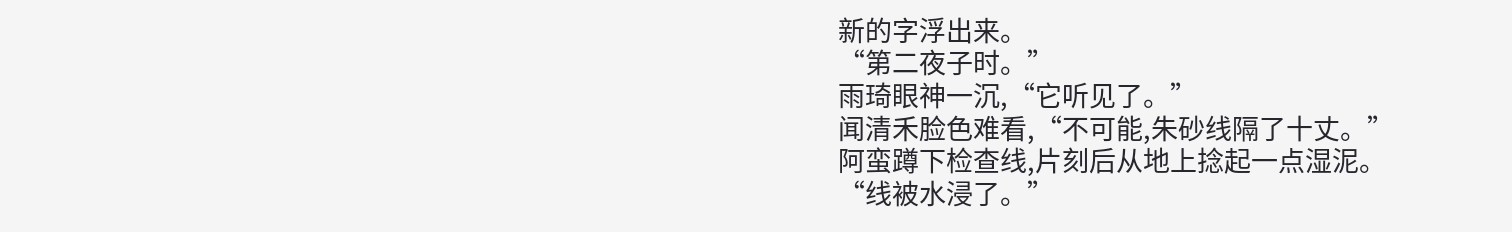新的字浮出来。
“第二夜子时。”
雨琦眼神一沉,“它听见了。”
闻清禾脸色难看,“不可能,朱砂线隔了十丈。”
阿蛮蹲下检查线,片刻后从地上捻起一点湿泥。
“线被水浸了。”